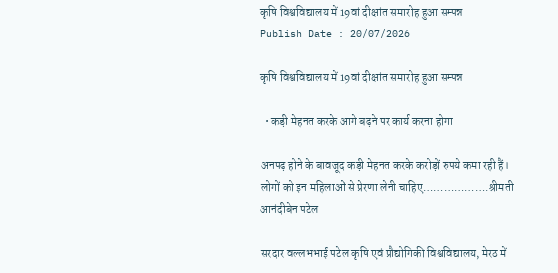कृषि विश्वविद्यालय में 19वां दीक्षांत समारोह हुआ सम्पन्न      Publish Date : 20/07/2026

कृषि विश्वविद्यालय में 19वां दीक्षांत समारोह हुआ सम्पन्न

  • कड़ी मेहनत करके आगे बढ़ने पर कार्य करना होगा

अनपढ़ होने के बावजूद कड़ी मेहनत करके करोड़ों रुपये कमा रही हैं। लोगों को इन महिलाओं से प्रेरणा लेनी चाहिए……………….श्रीमती आनंदीबेन पटेल

सरदार वल्लभभाई पटेल कृषि एवं प्रौद्योगिकी विश्वविद्यालय, मेरठ में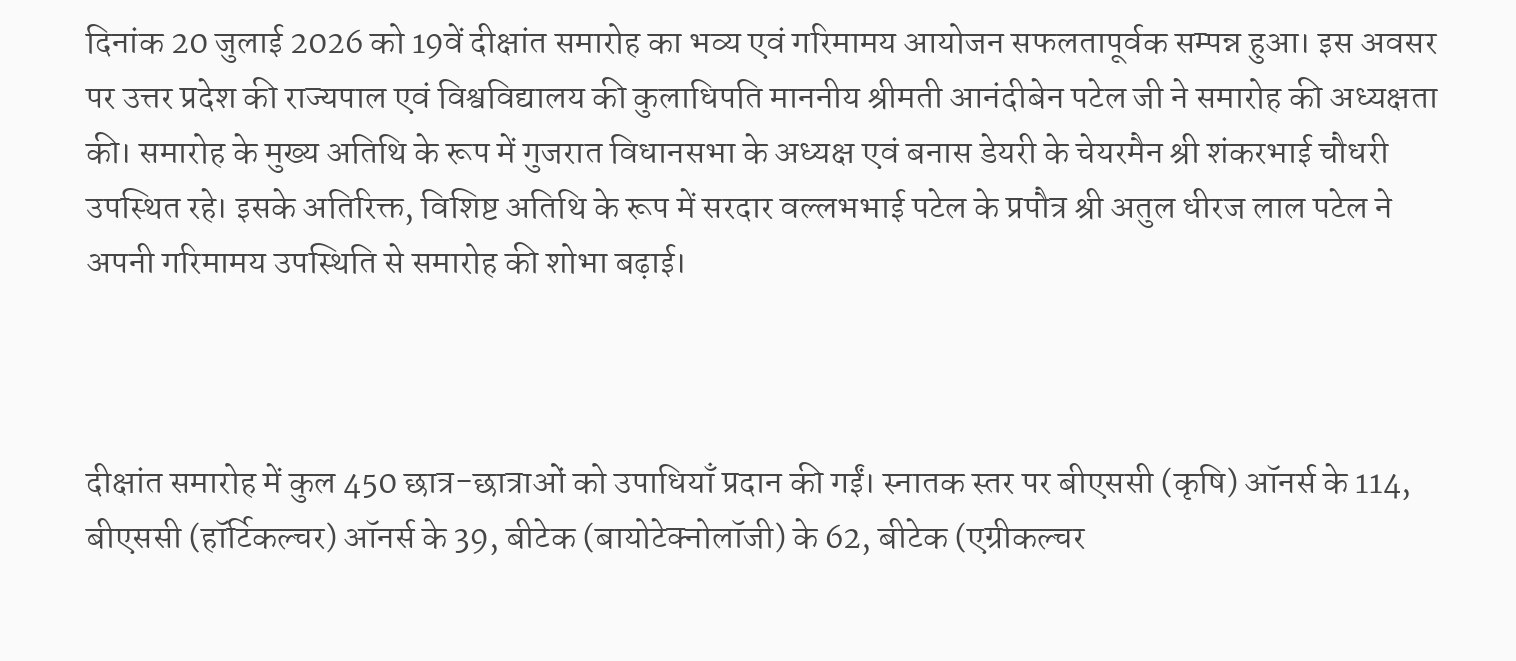दिनांक 20 जुलाई 2026 को 19वें दीक्षांत समारोह का भव्य एवं गरिमामय आयोजन सफलतापूर्वक सम्पन्न हुआ। इस अवसर पर उत्तर प्रदेश की राज्यपाल एवं विश्वविद्यालय की कुलाधिपति माननीय श्रीमती आनंदीबेन पटेल जी ने समारोह की अध्यक्षता की। समारोह के मुख्य अतिथि के रूप में गुजरात विधानसभा के अध्यक्ष एवं बनास डेयरी के चेयरमैन श्री शंकरभाई चौधरी उपस्थित रहे। इसके अतिरिक्त, विशिष्ट अतिथि के रूप में सरदार वल्लभभाई पटेल के प्रपौत्र श्री अतुल धीरज लाल पटेल ने अपनी गरिमामय उपस्थिति से समारोह की शोभा बढ़ाई।



दीक्षांत समारोह में कुल 450 छात्र-छात्राओं को उपाधियाँ प्रदान की गईं। स्नातक स्तर पर बीएससी (कृषि) ऑनर्स के 114, बीएससी (हॉर्टिकल्चर) ऑनर्स के 39, बीटेक (बायोटेक्नोलॉजी) के 62, बीटेक (एग्रीकल्चर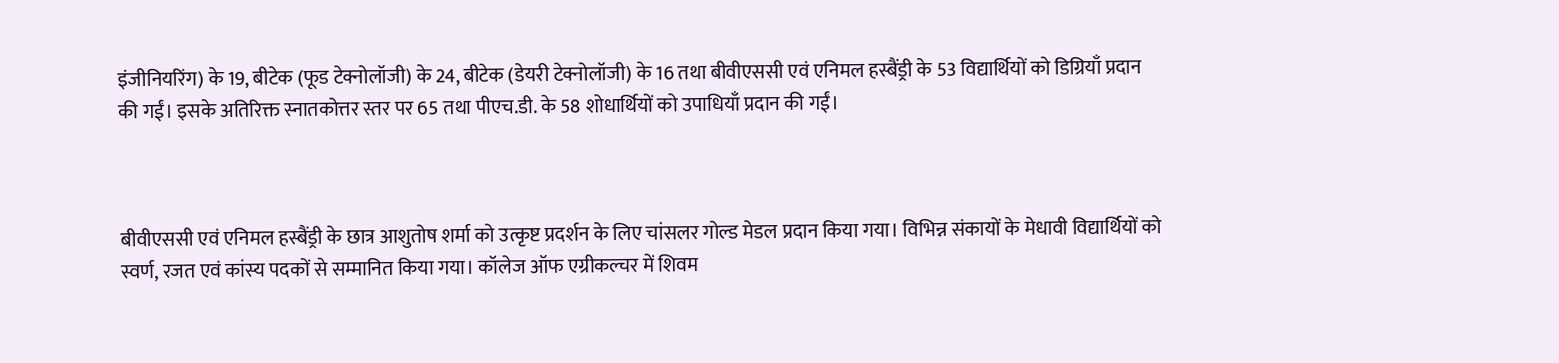इंजीनियरिंग) के 19, बीटेक (फूड टेक्नोलॉजी) के 24, बीटेक (डेयरी टेक्नोलॉजी) के 16 तथा बीवीएससी एवं एनिमल हस्बैंड्री के 53 विद्यार्थियों को डिग्रियाँ प्रदान की गईं। इसके अतिरिक्त स्नातकोत्तर स्तर पर 65 तथा पीएच.डी. के 58 शोधार्थियों को उपाधियाँ प्रदान की गईं।



बीवीएससी एवं एनिमल हस्बैंड्री के छात्र आशुतोष शर्मा को उत्कृष्ट प्रदर्शन के लिए चांसलर गोल्ड मेडल प्रदान किया गया। विभिन्न संकायों के मेधावी विद्यार्थियों को स्वर्ण, रजत एवं कांस्य पदकों से सम्मानित किया गया। कॉलेज ऑफ एग्रीकल्चर में शिवम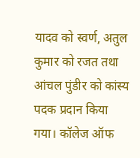यादव को स्वर्ण, अतुल कुमार को रजत तथा आंचल पुंडीर को कांस्य पदक प्रदान किया गया। कॉलेज ऑफ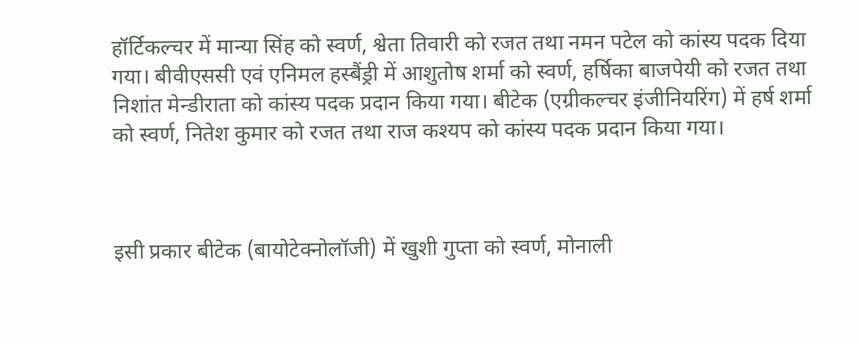हॉर्टिकल्चर में मान्या सिंह को स्वर्ण, श्वेता तिवारी को रजत तथा नमन पटेल को कांस्य पदक दिया गया। बीवीएससी एवं एनिमल हस्बैंड्री में आशुतोष शर्मा को स्वर्ण, हर्षिका बाजपेयी को रजत तथा निशांत मेन्डीराता को कांस्य पदक प्रदान किया गया। बीटेक (एग्रीकल्चर इंजीनियरिंग) में हर्ष शर्मा को स्वर्ण, नितेश कुमार को रजत तथा राज कश्यप को कांस्य पदक प्रदान किया गया।



इसी प्रकार बीटेक (बायोटेक्नोलॉजी) में खुशी गुप्ता को स्वर्ण, मोनाली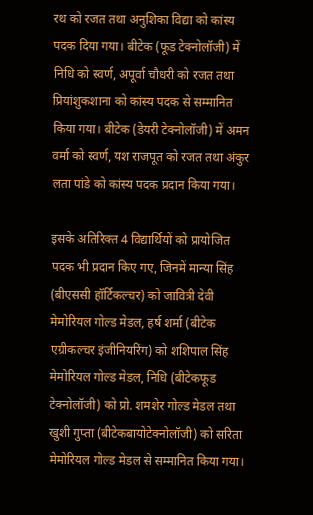रथ को रजत तथा अनुशिका विद्या को कांस्य पदक दिया गया। बीटेक (फूड टेक्नोलॉजी) में निधि को स्वर्ण, अपूर्वा चौधरी को रजत तथा प्रियांशुकशाना को कांस्य पदक से सम्मानित किया गया। बीटेक (डेयरी टेक्नोलॉजी) में अमन वर्मा को स्वर्ण, यश राजपूत को रजत तथा अंकुर लता पांडे को कांस्य पदक प्रदान किया गया।

इसके अतिरिक्त 4 विद्यार्थियों को प्रायोजित पदक भी प्रदान किए गए, जिनमें मान्या सिंह (बीएससी हॉर्टिकल्चर) को जावित्री देवी मेमोरियल गोल्ड मेडल, हर्ष शर्मा (बीटेक एग्रीकल्चर इंजीनियरिंग) को शशिपाल सिंह मेमोरियल गोल्ड मेडल, निधि (बीटेकफूड टेक्नोलॉजी) को प्रो. शमशेर गोल्ड मेडल तथा खुशी गुप्ता (बीटेकबायोटेक्नोलॉजी) को सरिता मेमोरियल गोल्ड मेडल से सम्मानित किया गया।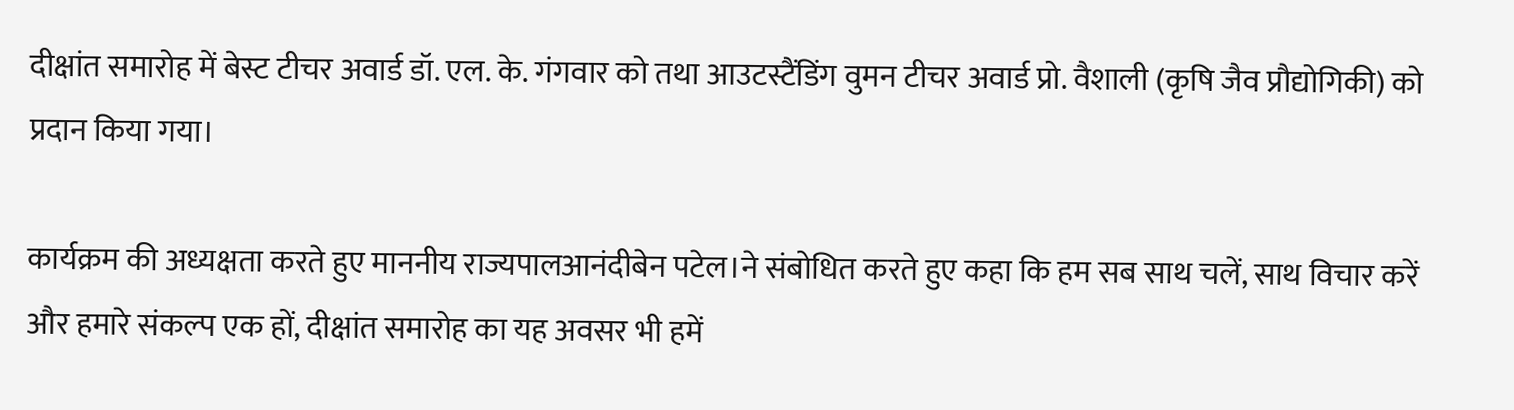दीक्षांत समारोह में बेस्ट टीचर अवार्ड डॉ. एल. के. गंगवार को तथा आउटस्टैंडिंग वुमन टीचर अवार्ड प्रो. वैशाली (कृषि जैव प्रौद्योगिकी) को प्रदान किया गया।

कार्यक्रम की अध्यक्षता करते हुए माननीय राज्यपालआनंदीबेन पटेल।ने संबोधित करते हुए कहा कि हम सब साथ चलें, साथ विचार करें और हमारे संकल्प एक हों, दीक्षांत समारोह का यह अवसर भी हमें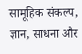सामूहिक संकल्प, ज्ञान, साधना और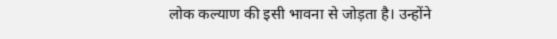लोक कल्याण की इसी भावना से जोड़ता है। उन्होंने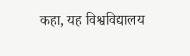कहा, यह विश्वविद्यालय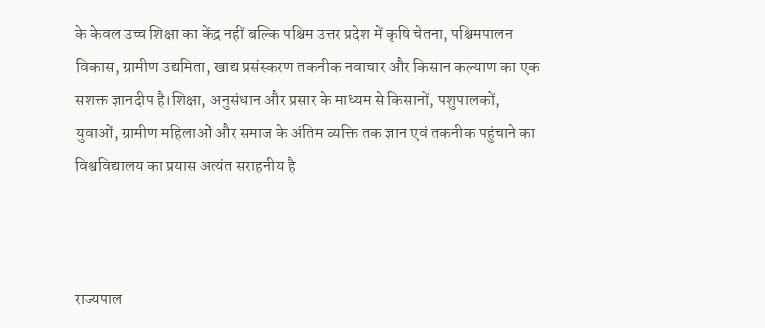के केवल उच्च शिक्षा का केंद्र नहीं बल्कि पश्चिम उत्तर प्रदेश में कृषि चेतना, पश्चिमपालन विकास, ग्रामीण उद्यमिता, खाद्य प्रसंस्करण तकनीक नवाचार और किसान कल्याण का एक सशक्त ज्ञानदीप है।शिक्षा, अनुसंधान और प्रसार के माध्यम से किसानों, पशुपालकों, युवाओं, ग्रामीण महिलाओं और समाज के अंतिम व्यक्ति तक ज्ञान एवं तकनीक पहुंचाने का विश्वविद्यालय का प्रयास अत्यंत सराहनीय है



राज्यपाल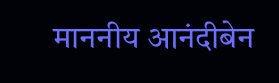माननीय आनंदीबेन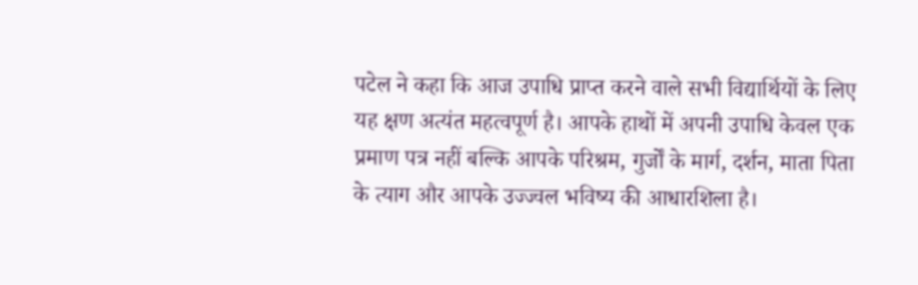पटेल ने कहा कि आज उपाधि प्राप्त करने वाले सभी विद्यार्थियों के लिए यह क्षण अत्यंत महत्वपूर्ण है। आपके हाथों में अपनी उपाधि केवल एक प्रमाण पत्र नहीं बल्कि आपके परिश्रम, गुर्जों के मार्ग, दर्शन, माता पिता के त्याग और आपके उज्ज्वल भविष्य की आधारशिला है।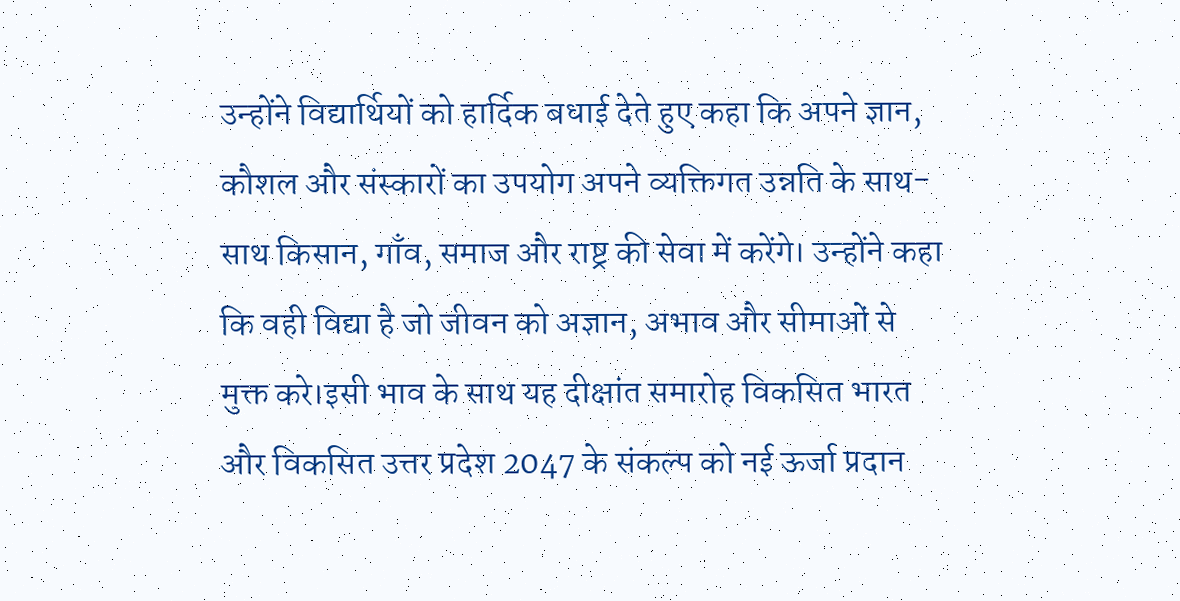उन्होंने विद्यार्थियों को हार्दिक बधाई देते हुए कहा कि अपने ज्ञान, कौशल और संस्कारों का उपयोग अपने व्यक्तिगत उन्नति के साथ-साथ किसान, गाँव, समाज और राष्ट्र की सेवा में करेंगे। उन्होंने कहा कि वही विद्या है जो जीवन को अज्ञान, अभाव और सीमाओं से मुक्त करे।इसी भाव के साथ यह दीक्षांत समारोह विकसित भारत और विकसित उत्तर प्रदेश 2047 के संकल्प को नई ऊर्जा प्रदान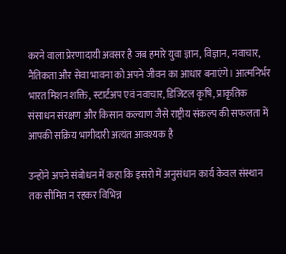करने वाला प्रेरणादायी अवसर है जब हमारे युवा ज्ञान, विज्ञान, नवाचार, नैतिकता और सेवा भावना को अपने जीवन का आधार बनाएंगे। आत्मनिर्भर भारत मिशन शक्ति, स्टार्टअप एवं नवाचार, डिजिटल कृषि, प्राकृतिक संसाधन संरक्षण और किसान कल्याण जैसे राष्ट्रीय संकल्प की सफलता में आपकी सक्रिय भागीदारी अत्यंत आवश्यक है

उन्होंने अपने संबोधन में कहा कि इसरो में अनुसंधान कार्य केवल संस्थान तक सीमित न रहकर विभिन्न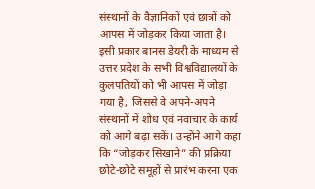संस्थानों के वैज्ञानिकों एवं छात्रों को आपस में जोड़कर किया जाता है। इसी प्रकार बानस डेयरी के माध्यम से उत्तर प्रदेश के सभी विश्वविद्यालयों के कुलपतियों को भी आपस में जोड़ा गया है, जिससे वे अपने-अपने संस्थानों में शोध एवं नवाचार के कार्य को आगे बढ़ा सकें। उन्होंने आगे कहा कि “जोड़कर सिखाने” की प्रक्रिया छोटे-छोटे समूहों से प्रारंभ करना एक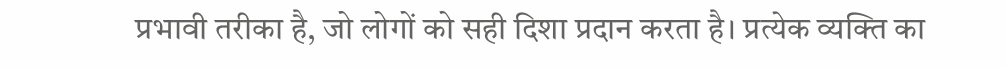प्रभावी तरीका है, जो लोगों को सही दिशा प्रदान करता है। प्रत्येक व्यक्ति का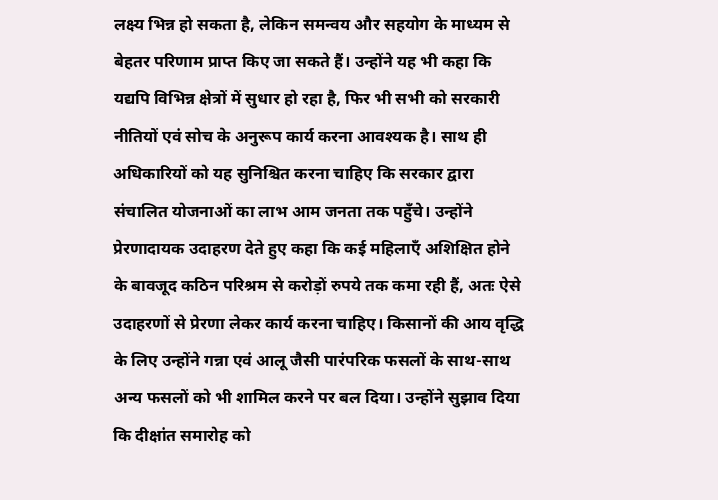लक्ष्य भिन्न हो सकता है, लेकिन समन्वय और सहयोग के माध्यम से बेहतर परिणाम प्राप्त किए जा सकते हैं। उन्होंने यह भी कहा कि यद्यपि विभिन्न क्षेत्रों में सुधार हो रहा है, फिर भी सभी को सरकारी नीतियों एवं सोच के अनुरूप कार्य करना आवश्यक है। साथ ही अधिकारियों को यह सुनिश्चित करना चाहिए कि सरकार द्वारा संचालित योजनाओं का लाभ आम जनता तक पहुँचे। उन्होंने प्रेरणादायक उदाहरण देते हुए कहा कि कई महिलाएँ अशिक्षित होने के बावजूद कठिन परिश्रम से करोड़ों रुपये तक कमा रही हैं, अतः ऐसे उदाहरणों से प्रेरणा लेकर कार्य करना चाहिए। किसानों की आय वृद्धि के लिए उन्होंने गन्ना एवं आलू जैसी पारंपरिक फसलों के साथ-साथ अन्य फसलों को भी शामिल करने पर बल दिया। उन्होंने सुझाव दिया कि दीक्षांत समारोह को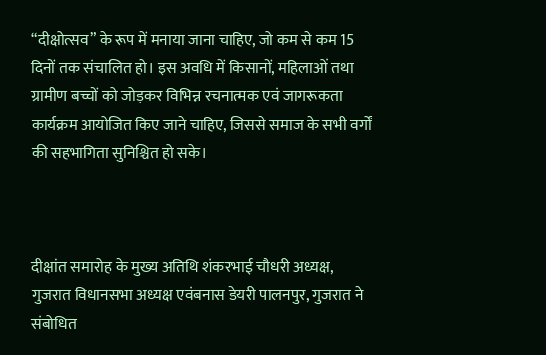“दीक्षोत्सव” के रूप में मनाया जाना चाहिए, जो कम से कम 15 दिनों तक संचालित हो। इस अवधि में किसानों, महिलाओं तथा ग्रामीण बच्चों को जोड़कर विभिन्न रचनात्मक एवं जागरूकता कार्यक्रम आयोजित किए जाने चाहिए, जिससे समाज के सभी वर्गों की सहभागिता सुनिश्चित हो सके।



दीक्षांत समारोह के मुख्य अतिथि शंकरभाई चौधरी अध्यक्ष, गुजरात विधानसभा अध्यक्ष एवंबनास डेयरी पालनपुर, गुजरात ने संबोधित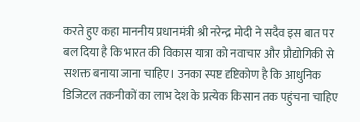करते हुए कहा माननीय प्रधानमंत्री श्री नरेन्द्र मोदी ने सदैव इस बात पर बल दिया है कि भारत की विकास यात्रा को नवाचार और प्रौद्योगिकी से सशक्त बनाया जाना चाहिए। उनका स्पष्ट दृष्टिकोण है कि आधुनिक डिजिटल तकनीकों का लाभ देश के प्रत्येक किसान तक पहुंचना चाहिए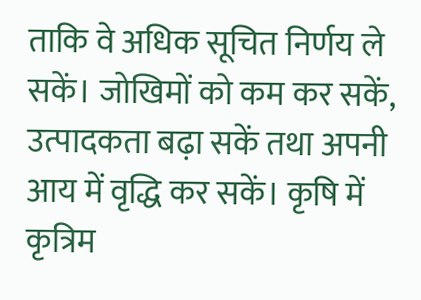ताकि वे अधिक सूचित निर्णय ले सकें। जोखिमों को कम कर सकें, उत्पादकता बढ़ा सकें तथा अपनी आय में वृद्धि कर सकें। कृषि में कृत्रिम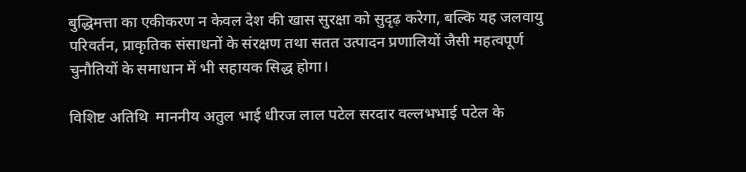बुद्धिमत्ता का एकीकरण न केवल देश की खास सुरक्षा को सुदृढ़ करेगा, बल्कि यह जलवायु परिवर्तन, प्राकृतिक संसाधनों के संरक्षण तथा सतत उत्पादन प्रणालियों जैसी महत्वपूर्ण चुनौतियों के समाधान में भी सहायक सिद्ध होगा।

विशिष्ट अतिथि  माननीय अतुल भाई धीरज लाल पटेल सरदार वल्लभभाई पटेल के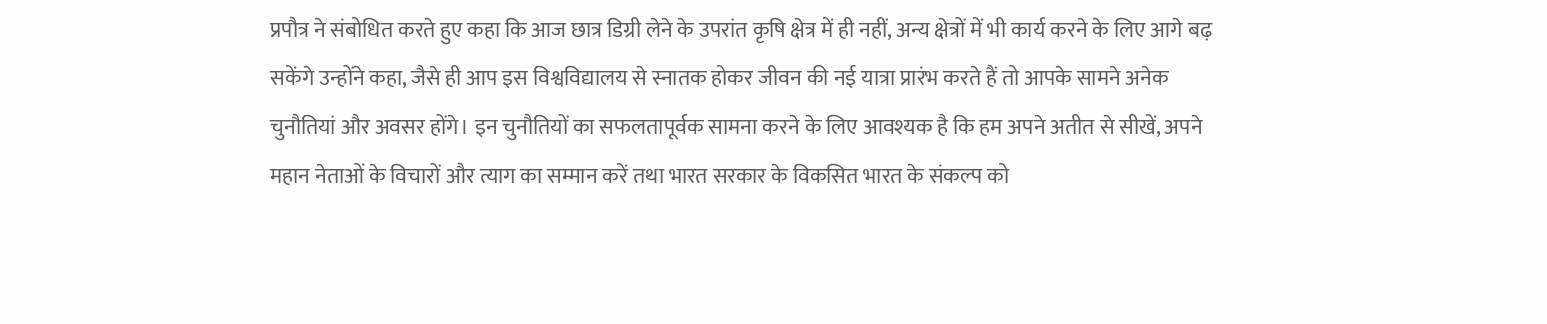प्रपौत्र ने संबोधित करते हुए कहा कि आज छात्र डिग्री लेने के उपरांत कृषि क्षेत्र में ही नहीं, अन्य क्षेत्रों में भी कार्य करने के लिए आगे बढ़ सकेंगे उन्होंने कहा, जैसे ही आप इस विश्वविद्यालय से स्नातक होकर जीवन की नई यात्रा प्रारंभ करते हैं तो आपके सामने अनेक चुनौतियां और अवसर होंगे। इन चुनौतियों का सफलतापूर्वक सामना करने के लिए आवश्यक है कि हम अपने अतीत से सीखें, अपने महान नेताओं के विचारों और त्याग का सम्मान करें तथा भारत सरकार के विकसित भारत के संकल्प को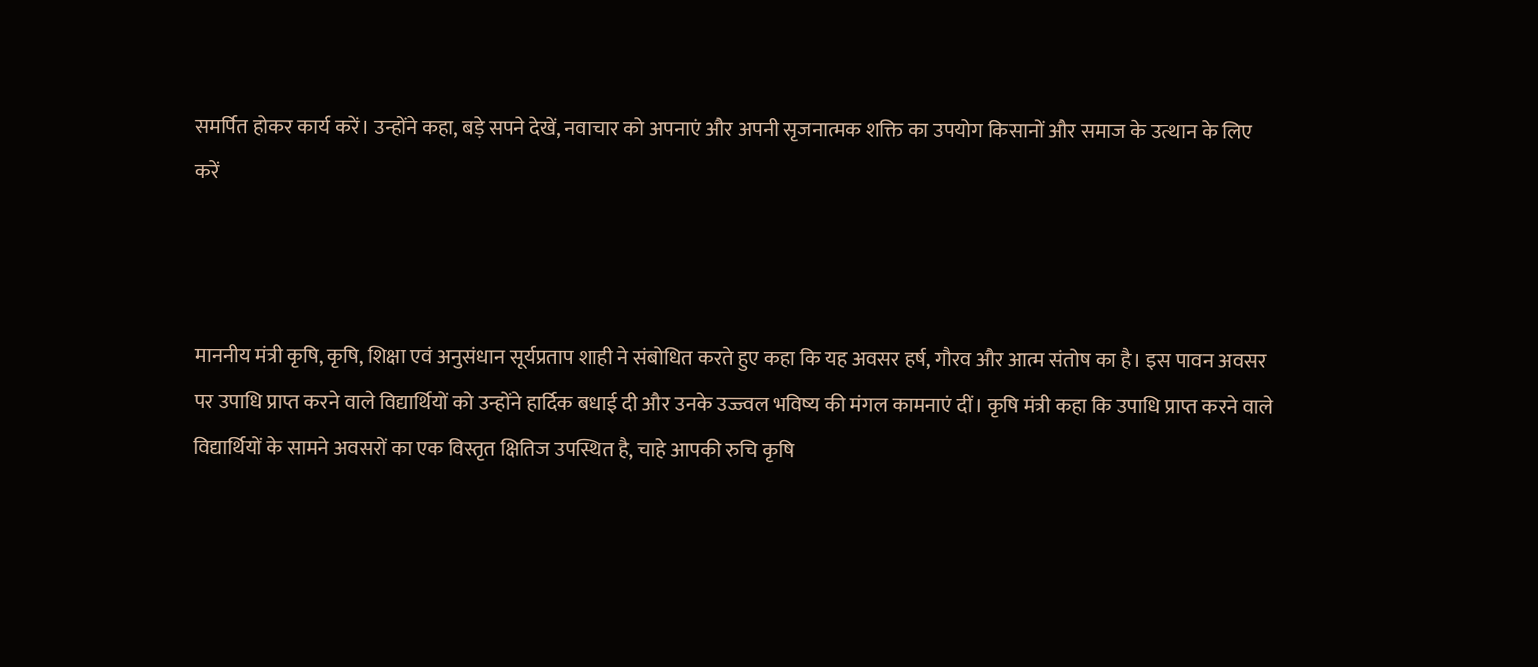समर्पित होकर कार्य करें। उन्होंने कहा, बड़े सपने देखें, नवाचार को अपनाएं और अपनी सृजनात्मक शक्ति का उपयोग किसानों और समाज के उत्थान के लिए करें



माननीय मंत्री कृषि, कृषि, शिक्षा एवं अनुसंधान सूर्यप्रताप शाही ने संबोधित करते हुए कहा कि यह अवसर हर्ष, गौरव और आत्म संतोष का है। इस पावन अवसर पर उपाधि प्राप्त करने वाले विद्यार्थियों को उन्होंने हार्दिक बधाई दी और उनके उज्ज्वल भविष्य की मंगल कामनाएं दीं। कृषि मंत्री कहा कि उपाधि प्राप्त करने वाले विद्यार्थियों के सामने अवसरों का एक विस्तृत क्षितिज उपस्थित है, चाहे आपकी रुचि कृषि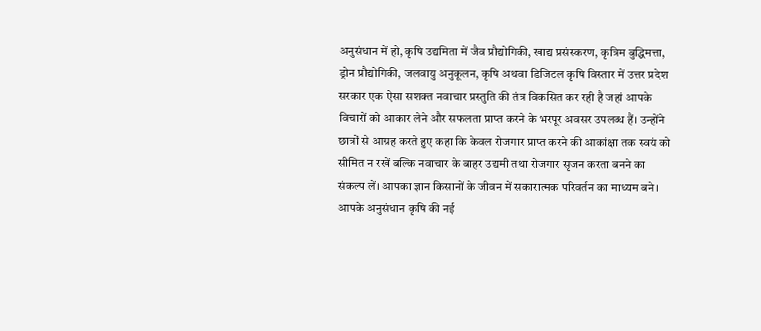अनुसंधान में हो, कृषि उद्यमिता में जैव प्रौद्योगिकी, खाद्य प्रसंस्करण, कृत्रिम बुद्धिमत्ता, ड्रोन प्रौद्योगिकी, जलवायु अनुकूलन, कृषि अथवा डिजिटल कृषि विस्तार में उत्तर प्रदेश सरकार एक ऐसा सशक्त नवाचार प्रस्तुति की तंत्र विकसित कर रही है जहां आपके विचारों को आकार लेने और सफलता प्राप्त करने के भरपूर अवसर उपलब्ध हैं। उन्होंने छात्रों से आग्रह करते हुए कहा कि केवल रोजगार प्राप्त करने की आकांक्षा तक स्वयं को सीमित न रखें बल्कि नवाचार के बाहर उद्यमी तथा रोजगार सृजन करता बनने का संकल्प लें। आपका ज्ञान किसानों के जीवन में सकारात्मक परिवर्तन का माध्यम बने। आपके अनुसंधान कृषि की नई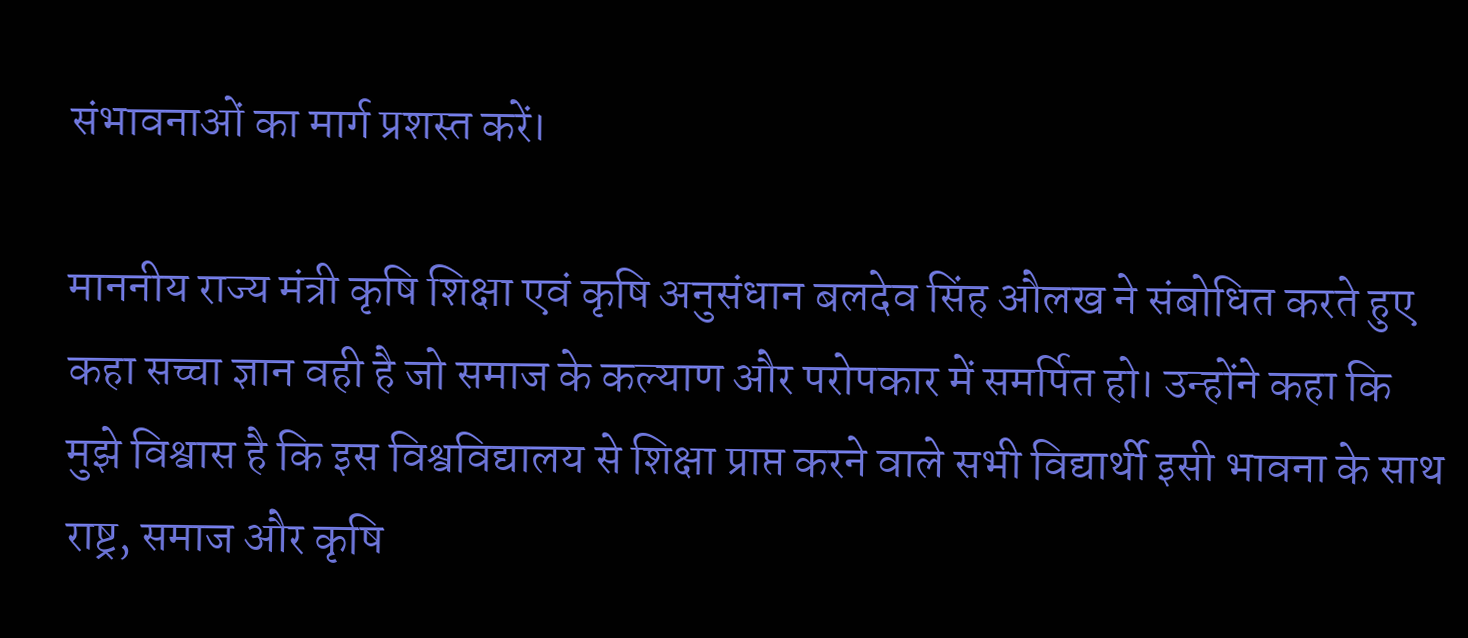संभावनाओं का मार्ग प्रशस्त करें।

माननीय राज्य मंत्री कृषि शिक्षा एवं कृषि अनुसंधान बलदेव सिंह औलख ने संबोधित करते हुए कहा सच्चा ज्ञान वही है जो समाज के कल्याण और परोपकार में समर्पित हो। उन्होंने कहा कि मुझे विश्वास है कि इस विश्वविद्यालय से शिक्षा प्राप्त करने वाले सभी विद्यार्थी इसी भावना के साथ राष्ट्र, समाज और कृषि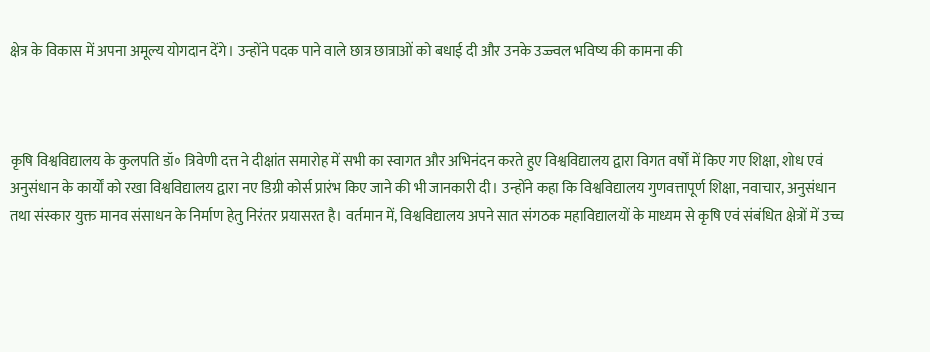क्षेत्र के विकास में अपना अमूल्य योगदान देंगे। उन्होंने पदक पाने वाले छात्र छात्राओं को बधाई दी और उनके उज्ज्वल भविष्य की कामना की



कृषि विश्वविद्यालय के कुलपति डॉ॰ त्रिवेणी दत्त ने दीक्षांत समारोह में सभी का स्वागत और अभिनंदन करते हुए विश्वविद्यालय द्वारा विगत वर्षों में किए गए शिक्षा, शोध एवं अनुसंधान के कार्यों को रखा विश्वविद्यालय द्वारा नए डिग्री कोर्स प्रारंभ किए जाने की भी जानकारी दी। उन्होंने कहा कि विश्वविद्यालय गुणवत्तापूर्ण शिक्षा, नवाचार, अनुसंधान तथा संस्कार युक्त मानव संसाधन के निर्माण हेतु निरंतर प्रयासरत है। वर्तमान में, विश्वविद्यालय अपने सात संगठक महाविद्यालयों के माध्यम से कृषि एवं संबंधित क्षेत्रों में उच्च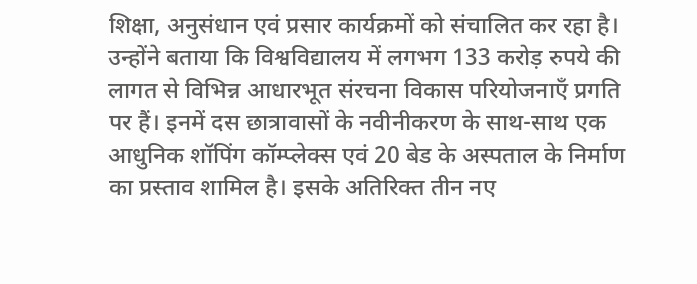शिक्षा, अनुसंधान एवं प्रसार कार्यक्रमों को संचालित कर रहा है। उन्होंने बताया कि विश्वविद्यालय में लगभग 133 करोड़ रुपये की लागत से विभिन्न आधारभूत संरचना विकास परियोजनाएँ प्रगति पर हैं। इनमें दस छात्रावासों के नवीनीकरण के साथ-साथ एक आधुनिक शॉपिंग कॉम्प्लेक्स एवं 20 बेड के अस्पताल के निर्माण का प्रस्ताव शामिल है। इसके अतिरिक्त तीन नए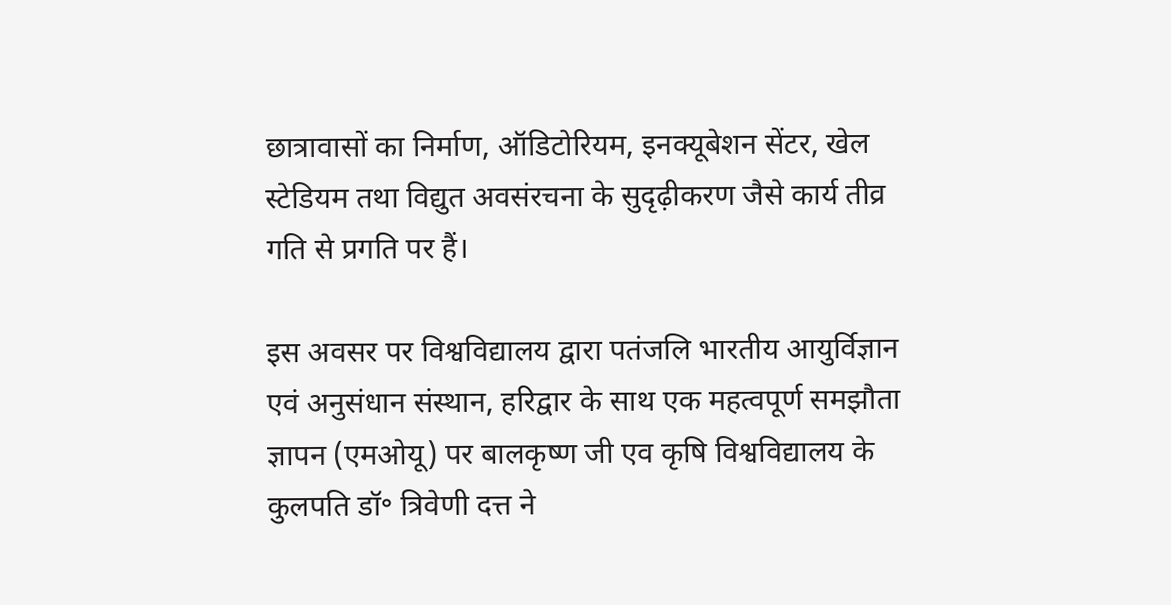छात्रावासों का निर्माण, ऑडिटोरियम, इनक्यूबेशन सेंटर, खेल स्टेडियम तथा विद्युत अवसंरचना के सुदृढ़ीकरण जैसे कार्य तीव्र गति से प्रगति पर हैं।

इस अवसर पर विश्वविद्यालय द्वारा पतंजलि भारतीय आयुर्विज्ञान एवं अनुसंधान संस्थान, हरिद्वार के साथ एक महत्वपूर्ण समझौता ज्ञापन (एमओयू) पर बालकृष्ण जी एव कृषि विश्वविद्यालय के कुलपति डॉ॰ त्रिवेणी दत्त ने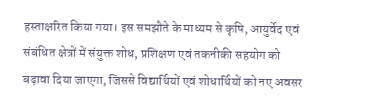हस्ताक्षरित किया गया। इस समझौते के माध्यम से कृषि, आयुर्वेद एवं संबंधित क्षेत्रों में संयुक्त शोध, प्रशिक्षण एवं तकनीकी सहयोग को बढ़ावा दिया जाएगा, जिससे विद्यार्थियों एवं शोधार्थियों को नए अवसर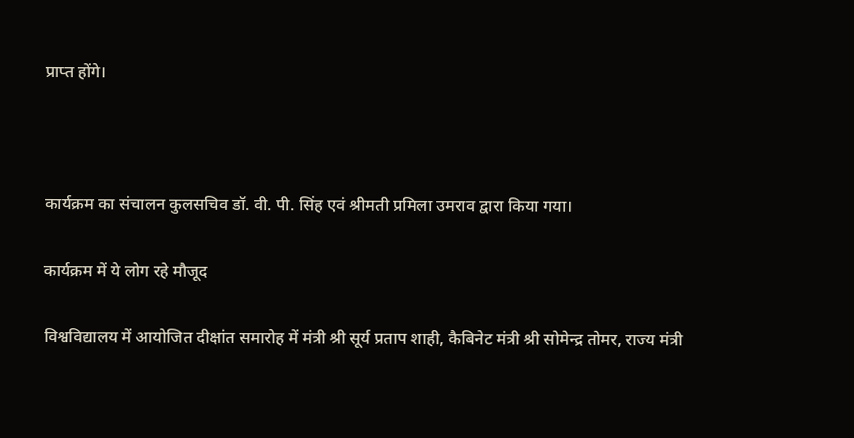प्राप्त होंगे।



कार्यक्रम का संचालन कुलसचिव डॉ. वी. पी. सिंह एवं श्रीमती प्रमिला उमराव द्वारा किया गया।

कार्यक्रम में ये लोग रहे मौजूद

विश्वविद्यालय में आयोजित दीक्षांत समारोह में मंत्री श्री सूर्य प्रताप शाही, कैबिनेट मंत्री श्री सोमेन्द्र तोमर, राज्य मंत्री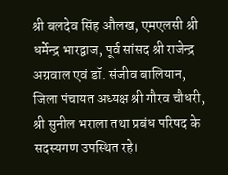श्री बलदेव सिंह औलख, एमएलसी श्री धर्मेन्द्र भारद्वाज, पूर्व सांसद श्री राजेन्द्र अग्रवाल एवं डॉ. संजीव बालियान, जिला पंचायत अध्यक्ष श्री गौरव चौधरी, श्री सुनील भराला तथा प्रबंध परिषद के सदस्यगण उपस्थित रहे।